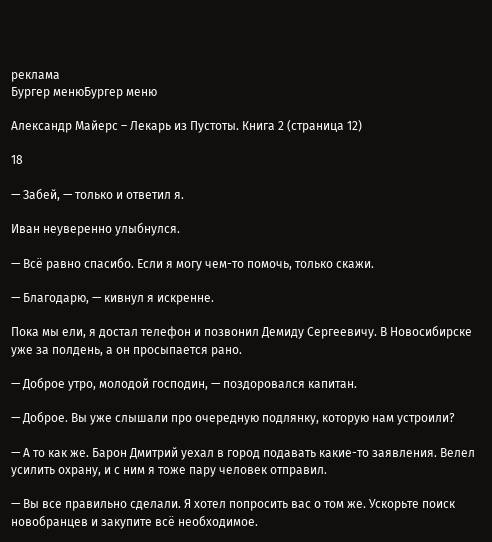реклама
Бургер менюБургер меню

Александр Майерс – Лекарь из Пустоты. Книга 2 (страница 12)

18

— Забей, — только и ответил я.

Иван неуверенно улыбнулся.

— Всё равно спасибо. Если я могу чем-то помочь, только скажи.

— Благодарю, — кивнул я искренне.

Пока мы ели, я достал телефон и позвонил Демиду Сергеевичу. В Новосибирске уже за полдень, а он просыпается рано.

— Доброе утро, молодой господин, — поздоровался капитан.

— Доброе. Вы уже слышали про очередную подлянку, которую нам устроили?

— А то как же. Барон Дмитрий уехал в город подавать какие-то заявления. Велел усилить охрану, и с ним я тоже пару человек отправил.

— Вы все правильно сделали. Я хотел попросить вас о том же. Ускорьте поиск новобранцев и закупите всё необходимое.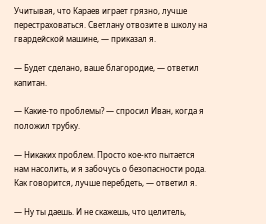Учитывая, что Караев играет грязно, лучше перестраховаться. Светлану отвозите в школу на гвардейской машине, — приказал я.

— Будет сделано, ваше благородие, — ответил капитан.

— Какие-то проблемы? — спросил Иван, когда я положил трубку.

— Никаких проблем. Просто кое-кто пытается нам насолить, и я забочусь о безопасности рода. Как говорится, лучше перебдеть, — ответил я.

— Ну ты даешь. И не скажешь, что целитель,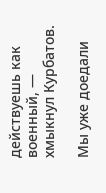действуешь как военный, — хмыкнул Курбатов.

Мы уже доедали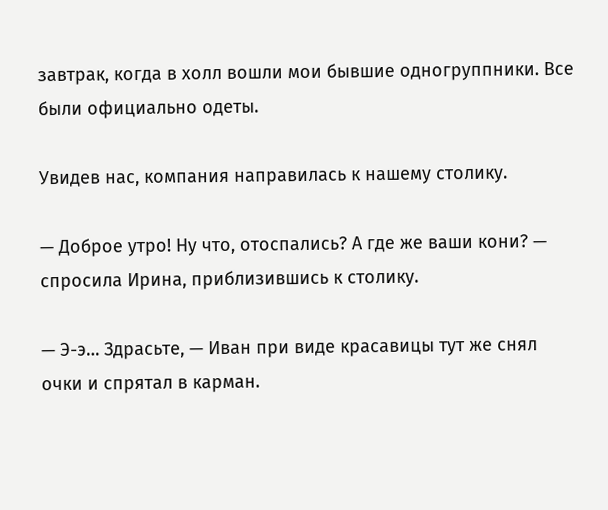завтрак, когда в холл вошли мои бывшие одногруппники. Все были официально одеты.

Увидев нас, компания направилась к нашему столику.

— Доброе утро! Ну что, отоспались? А где же ваши кони? — спросила Ирина, приблизившись к столику.

— Э-э… Здрасьте, — Иван при виде красавицы тут же снял очки и спрятал в карман.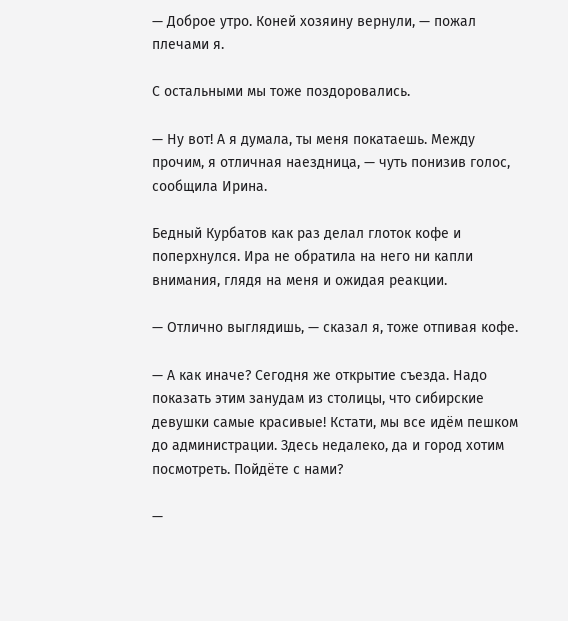— Доброе утро. Коней хозяину вернули, — пожал плечами я.

С остальными мы тоже поздоровались.

— Ну вот! А я думала, ты меня покатаешь. Между прочим, я отличная наездница, — чуть понизив голос, сообщила Ирина.

Бедный Курбатов как раз делал глоток кофе и поперхнулся. Ира не обратила на него ни капли внимания, глядя на меня и ожидая реакции.

— Отлично выглядишь, — сказал я, тоже отпивая кофе.

— А как иначе? Сегодня же открытие съезда. Надо показать этим занудам из столицы, что сибирские девушки самые красивые! Кстати, мы все идём пешком до администрации. Здесь недалеко, да и город хотим посмотреть. Пойдёте с нами?

—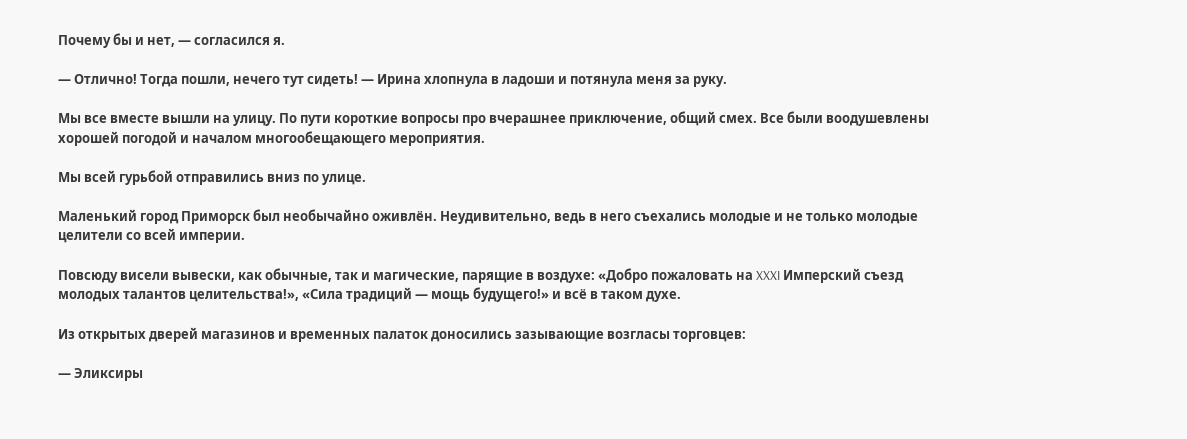Почему бы и нет, — согласился я.

— Отлично! Тогда пошли, нечего тут сидеть! — Ирина хлопнула в ладоши и потянула меня за руку.

Мы все вместе вышли на улицу. По пути короткие вопросы про вчерашнее приключение, общий смех. Все были воодушевлены хорошей погодой и началом многообещающего мероприятия.

Мы всей гурьбой отправились вниз по улице.

Маленький город Приморск был необычайно оживлён. Неудивительно, ведь в него съехались молодые и не только молодые целители со всей империи.

Повсюду висели вывески, как обычные, так и магические, парящие в воздухе: «Добро пожаловать на XXXI Имперский съезд молодых талантов целительства!», «Сила традиций — мощь будущего!» и всё в таком духе.

Из открытых дверей магазинов и временных палаток доносились зазывающие возгласы торговцев:

— Эликсиры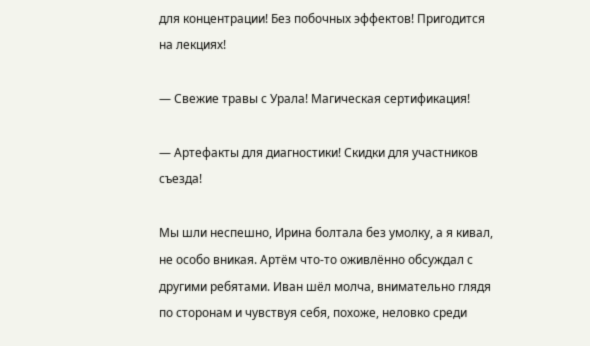для концентрации! Без побочных эффектов! Пригодится на лекциях!

— Свежие травы с Урала! Магическая сертификация!

— Артефакты для диагностики! Скидки для участников съезда!

Мы шли неспешно, Ирина болтала без умолку, а я кивал, не особо вникая. Артём что-то оживлённо обсуждал с другими ребятами. Иван шёл молча, внимательно глядя по сторонам и чувствуя себя, похоже, неловко среди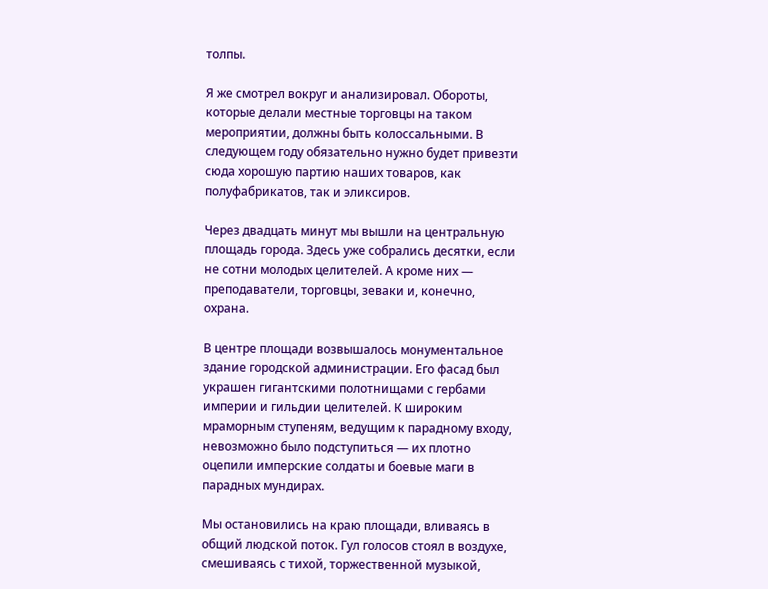толпы.

Я же смотрел вокруг и анализировал. Обороты, которые делали местные торговцы на таком мероприятии, должны быть колоссальными. В следующем году обязательно нужно будет привезти сюда хорошую партию наших товаров, как полуфабрикатов, так и эликсиров.

Через двадцать минут мы вышли на центральную площадь города. Здесь уже собрались десятки, если не сотни молодых целителей. А кроме них — преподаватели, торговцы, зеваки и, конечно, охрана.

В центре площади возвышалось монументальное здание городской администрации. Его фасад был украшен гигантскими полотнищами с гербами империи и гильдии целителей. К широким мраморным ступеням, ведущим к парадному входу, невозможно было подступиться — их плотно оцепили имперские солдаты и боевые маги в парадных мундирах.

Мы остановились на краю площади, вливаясь в общий людской поток. Гул голосов стоял в воздухе, смешиваясь с тихой, торжественной музыкой,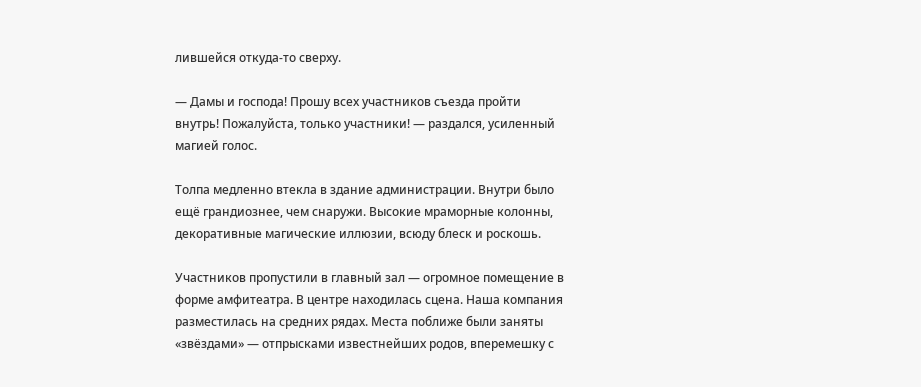лившейся откуда-то сверху.

— Дамы и господа! Прошу всех участников съезда пройти внутрь! Пожалуйста, только участники! — раздался, усиленный магией голос.

Толпа медленно втекла в здание администрации. Внутри было ещё грандиознее, чем снаружи. Высокие мраморные колонны, декоративные магические иллюзии, всюду блеск и роскошь.

Участников пропустили в главный зал — огромное помещение в форме амфитеатра. В центре находилась сцена. Наша компания разместилась на средних рядах. Места поближе были заняты «звёздами» — отпрысками известнейших родов, вперемешку с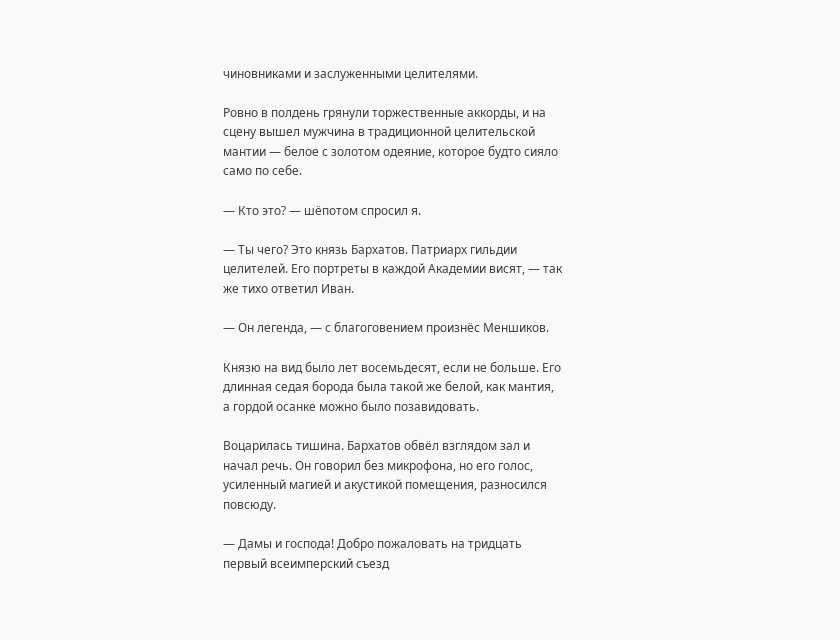чиновниками и заслуженными целителями.

Ровно в полдень грянули торжественные аккорды, и на сцену вышел мужчина в традиционной целительской мантии — белое с золотом одеяние, которое будто сияло само по себе.

— Кто это? — шёпотом спросил я.

— Ты чего? Это князь Бархатов. Патриарх гильдии целителей. Его портреты в каждой Академии висят, — так же тихо ответил Иван.

— Он легенда, — с благоговением произнёс Меншиков.

Князю на вид было лет восемьдесят, если не больше. Его длинная седая борода была такой же белой, как мантия, а гордой осанке можно было позавидовать.

Воцарилась тишина. Бархатов обвёл взглядом зал и начал речь. Он говорил без микрофона, но его голос, усиленный магией и акустикой помещения, разносился повсюду.

— Дамы и господа! Добро пожаловать на тридцать первый всеимперский съезд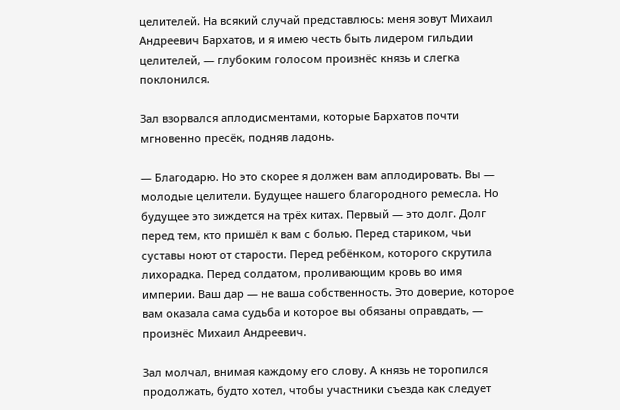целителей. На всякий случай представлюсь: меня зовут Михаил Андреевич Бархатов, и я имею честь быть лидером гильдии целителей, — глубоким голосом произнёс князь и слегка поклонился.

Зал взорвался аплодисментами, которые Бархатов почти мгновенно пресёк, подняв ладонь.

— Благодарю. Но это скорее я должен вам аплодировать. Вы — молодые целители. Будущее нашего благородного ремесла. Но будущее это зиждется на трёх китах. Первый — это долг. Долг перед тем, кто пришёл к вам с болью. Перед стариком, чьи суставы ноют от старости. Перед ребёнком, которого скрутила лихорадка. Перед солдатом, проливающим кровь во имя империи. Ваш дар — не ваша собственность. Это доверие, которое вам оказала сама судьба и которое вы обязаны оправдать, — произнёс Михаил Андреевич.

Зал молчал, внимая каждому его слову. А князь не торопился продолжать, будто хотел, чтобы участники съезда как следует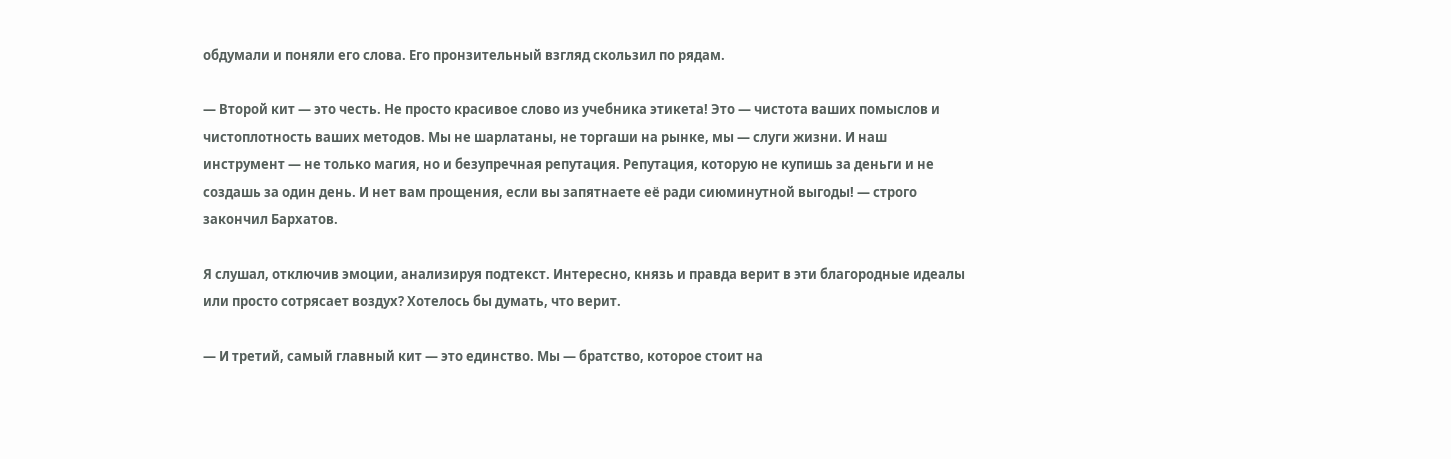обдумали и поняли его слова. Его пронзительный взгляд скользил по рядам.

— Второй кит — это честь. Не просто красивое слово из учебника этикета! Это — чистота ваших помыслов и чистоплотность ваших методов. Мы не шарлатаны, не торгаши на рынке, мы — слуги жизни. И наш инструмент — не только магия, но и безупречная репутация. Репутация, которую не купишь за деньги и не создашь за один день. И нет вам прощения, если вы запятнаете её ради сиюминутной выгоды! — строго закончил Бархатов.

Я слушал, отключив эмоции, анализируя подтекст. Интересно, князь и правда верит в эти благородные идеалы или просто сотрясает воздух? Хотелось бы думать, что верит.

— И третий, самый главный кит — это единство. Мы — братство, которое стоит на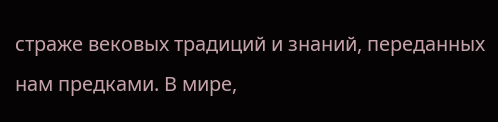страже вековых традиций и знаний, переданных нам предками. В мире,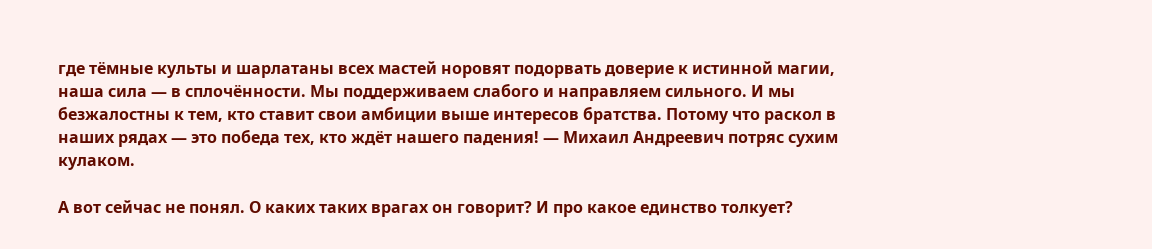где тёмные культы и шарлатаны всех мастей норовят подорвать доверие к истинной магии, наша сила — в сплочённости. Мы поддерживаем слабого и направляем сильного. И мы безжалостны к тем, кто ставит свои амбиции выше интересов братства. Потому что раскол в наших рядах — это победа тех, кто ждёт нашего падения! — Михаил Андреевич потряс сухим кулаком.

А вот сейчас не понял. О каких таких врагах он говорит? И про какое единство толкует?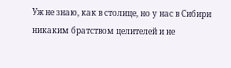Уж не знаю, как в столице, но у нас в Сибири никаким братством целителей и не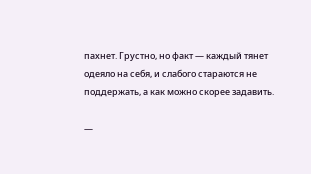пахнет. Грустно, но факт — каждый тянет одеяло на себя, и слабого стараются не поддержать, а как можно скорее задавить.

—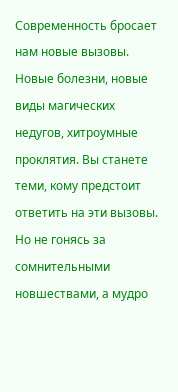Современность бросает нам новые вызовы. Новые болезни, новые виды магических недугов, хитроумные проклятия. Вы станете теми, кому предстоит ответить на эти вызовы. Но не гонясь за сомнительными новшествами, а мудро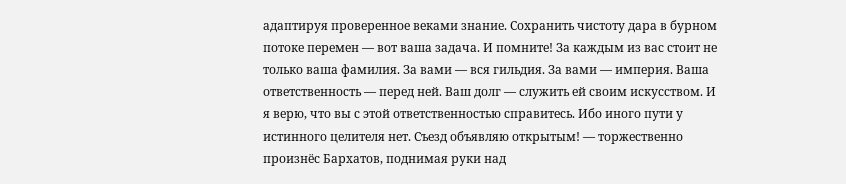адаптируя проверенное веками знание. Сохранить чистоту дара в бурном потоке перемен — вот ваша задача. И помните! За каждым из вас стоит не только ваша фамилия. За вами — вся гильдия. За вами — империя. Ваша ответственность — перед ней. Ваш долг — служить ей своим искусством. И я верю, что вы с этой ответственностью справитесь. Ибо иного пути у истинного целителя нет. Съезд объявляю открытым! — торжественно произнёс Бархатов, поднимая руки над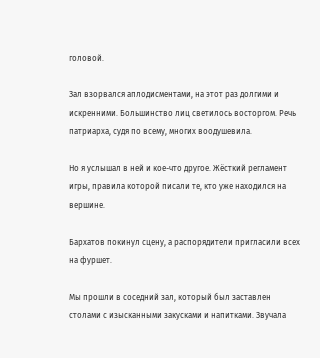головой.

Зал взорвался аплодисментами, на этот раз долгими и искренними. Большинство лиц светилось восторгом. Речь патриарха, судя по всему, многих воодушевила.

Но я услышал в ней и кое-что другое. Жёсткий регламент игры, правила которой писали те, кто уже находился на вершине.

Бархатов покинул сцену, а распорядители пригласили всех на фуршет.

Мы прошли в соседний зал, который был заставлен столами с изысканными закусками и напитками. Звучала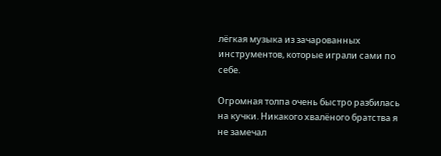лёгкая музыка из зачарованных инструментов, которые играли сами по себе.

Огромная толпа очень быстро разбилась на кучки. Никакого хвалёного братства я не замечал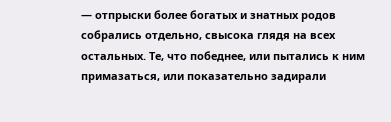— отпрыски более богатых и знатных родов собрались отдельно, свысока глядя на всех остальных. Те, что победнее, или пытались к ним примазаться, или показательно задирали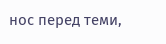нос перед теми,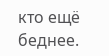кто ещё беднее.